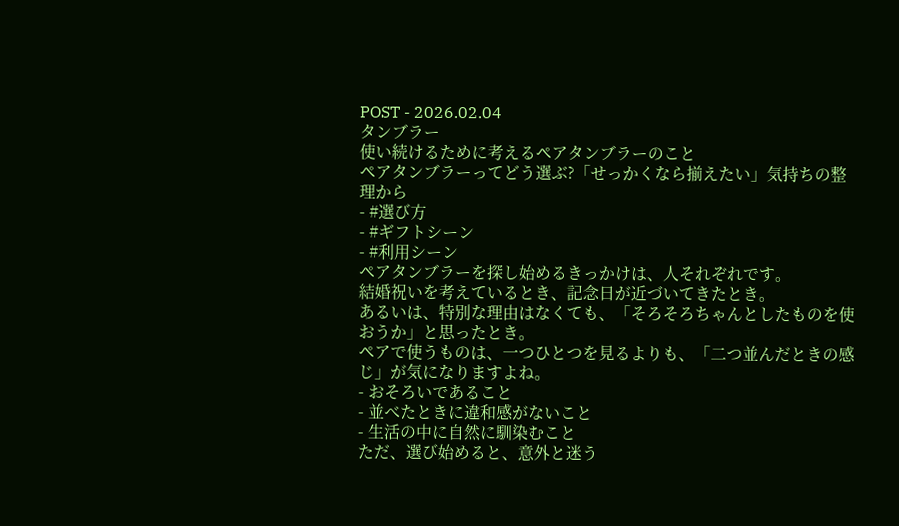POST - 2026.02.04
タンブラー
使い続けるために考えるペアタンブラーのこと
ペアタンブラーってどう選ぶ?「せっかくなら揃えたい」気持ちの整理から
- #選び方
- #ギフトシーン
- #利用シーン
ペアタンブラーを探し始めるきっかけは、人それぞれです。
結婚祝いを考えているとき、記念日が近づいてきたとき。
あるいは、特別な理由はなくても、「そろそろちゃんとしたものを使おうか」と思ったとき。
ペアで使うものは、一つひとつを見るよりも、「二つ並んだときの感じ」が気になりますよね。
- おそろいであること
- 並べたときに違和感がないこと
- 生活の中に自然に馴染むこと
ただ、選び始めると、意外と迷う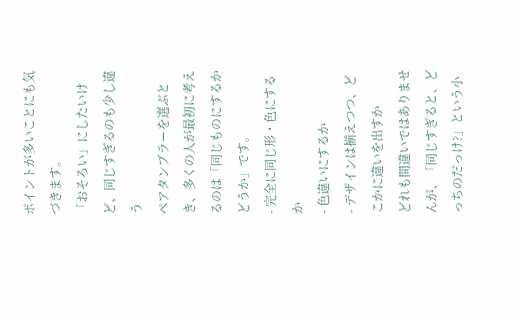ポイントが多いことにも気づきます。
「おそろい」にしたいけど、同じすぎるのも少し違う
ペアタンブラーを選ぶとき、多くの人が最初に考えるのは「同じものにするかどうか」です。
- 完全に同じ形・色にするか
- 色違いにするか
- デザインは揃えつつ、どこかに違いを出すか
どれも間違いではありませんが、「同じすぎると、どっちのだっけ?」という小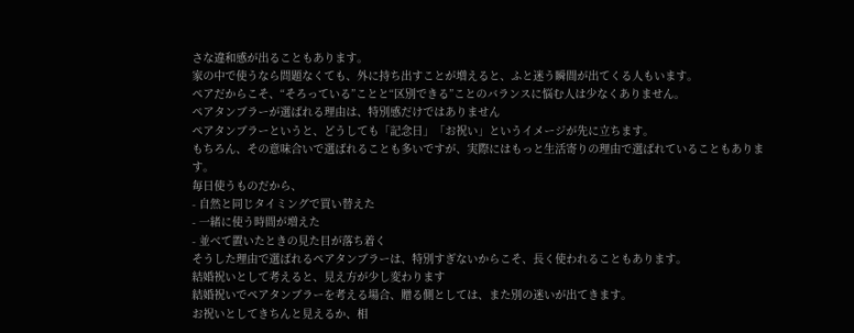さな違和感が出ることもあります。
家の中で使うなら問題なくても、外に持ち出すことが増えると、ふと迷う瞬間が出てくる人もいます。
ペアだからこそ、“そろっている”ことと“区別できる”ことのバランスに悩む人は少なくありません。
ペアタンブラーが選ばれる理由は、特別感だけではありません
ペアタンブラーというと、どうしても「記念日」「お祝い」というイメージが先に立ちます。
もちろん、その意味合いで選ばれることも多いですが、実際にはもっと生活寄りの理由で選ばれていることもあります。
毎日使うものだから、
- 自然と同じタイミングで買い替えた
- 一緒に使う時間が増えた
- 並べて置いたときの見た目が落ち着く
そうした理由で選ばれるペアタンブラーは、特別すぎないからこそ、長く使われることもあります。
結婚祝いとして考えると、見え方が少し変わります
結婚祝いでペアタンブラーを考える場合、贈る側としては、また別の迷いが出てきます。
お祝いとしてきちんと見えるか、相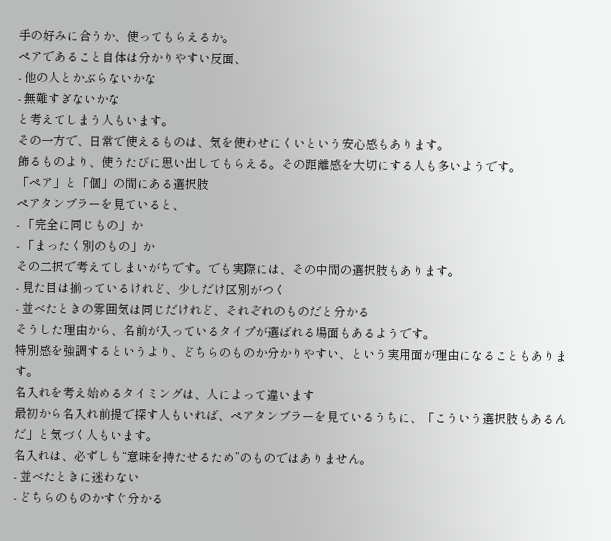手の好みに合うか、使ってもらえるか。
ペアであること自体は分かりやすい反面、
- 他の人とかぶらないかな
- 無難すぎないかな
と考えてしまう人もいます。
その一方で、日常で使えるものは、気を使わせにくいという安心感もあります。
飾るものより、使うたびに思い出してもらえる。その距離感を大切にする人も多いようです。
「ペア」と「個」の間にある選択肢
ペアタンブラーを見ていると、
- 「完全に同じもの」か
- 「まったく別のもの」か
その二択で考えてしまいがちです。でも実際には、その中間の選択肢もあります。
- 見た目は揃っているけれど、少しだけ区別がつく
- 並べたときの雰囲気は同じだけれど、それぞれのものだと分かる
そうした理由から、名前が入っているタイプが選ばれる場面もあるようです。
特別感を強調するというより、どちらのものか分かりやすい、という実用面が理由になることもあります。
名入れを考え始めるタイミングは、人によって違います
最初から名入れ前提で探す人もいれば、ペアタンブラーを見ているうちに、「こういう選択肢もあるんだ」と気づく人もいます。
名入れは、必ずしも“意味を持たせるため”のものではありません。
- 並べたときに迷わない
- どちらのものかすぐ分かる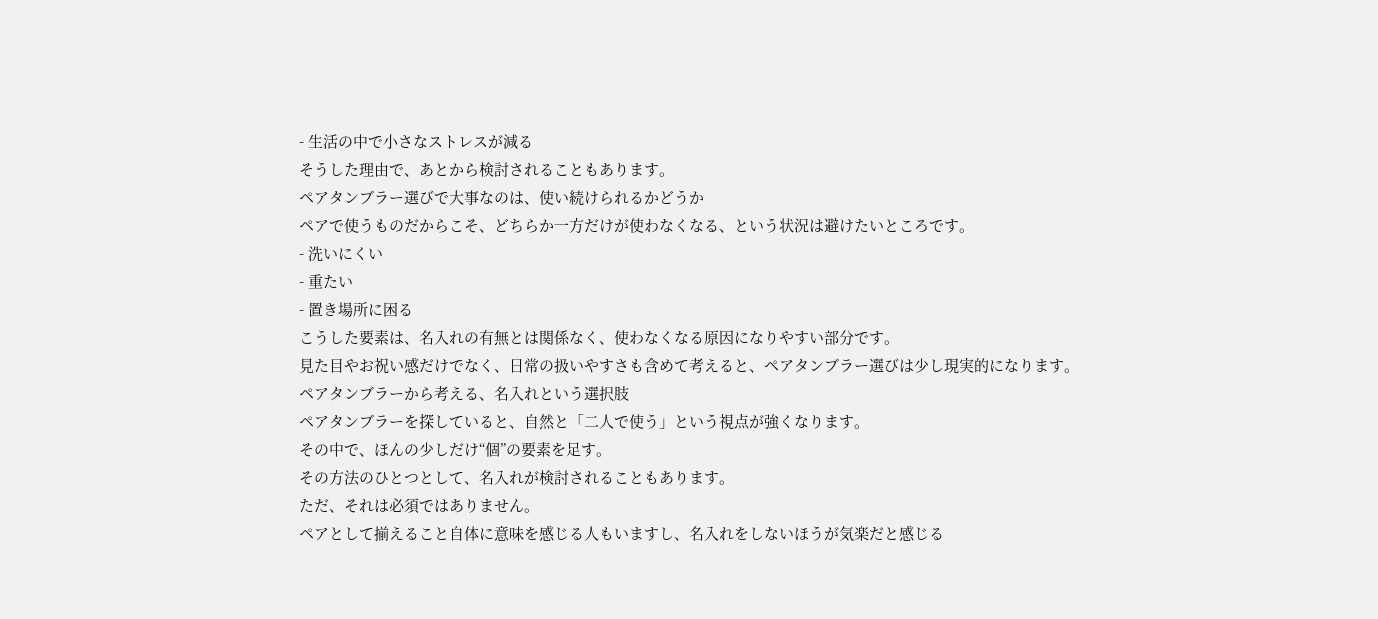- 生活の中で小さなストレスが減る
そうした理由で、あとから検討されることもあります。
ペアタンブラー選びで大事なのは、使い続けられるかどうか
ペアで使うものだからこそ、どちらか一方だけが使わなくなる、という状況は避けたいところです。
- 洗いにくい
- 重たい
- 置き場所に困る
こうした要素は、名入れの有無とは関係なく、使わなくなる原因になりやすい部分です。
見た目やお祝い感だけでなく、日常の扱いやすさも含めて考えると、ペアタンブラー選びは少し現実的になります。
ペアタンブラーから考える、名入れという選択肢
ペアタンブラーを探していると、自然と「二人で使う」という視点が強くなります。
その中で、ほんの少しだけ“個”の要素を足す。
その方法のひとつとして、名入れが検討されることもあります。
ただ、それは必須ではありません。
ペアとして揃えること自体に意味を感じる人もいますし、名入れをしないほうが気楽だと感じる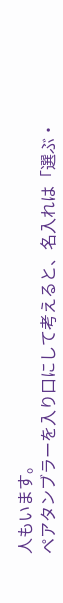人もいます。
ペアタンブラーを入り口にして考えると、名入れは「選ぶ・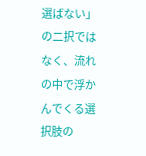選ばない」の二択ではなく、流れの中で浮かんでくる選択肢の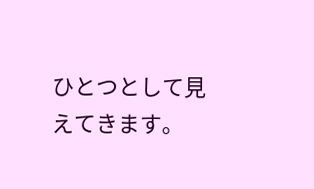ひとつとして見えてきます。